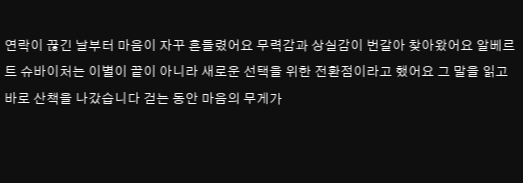연락이 끊긴 날부터 마음이 자꾸 흔들렸어요 무력감과 상실감이 번갈아 찾아왔어요 알베르트 슈바이처는 이별이 끝이 아니라 새로운 선택을 위한 전환점이라고 했어요 그 말을 읽고 바로 산책을 나갔습니다 걷는 동안 마음의 무게가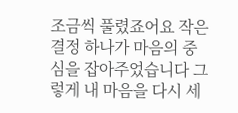조금씩 풀렸죠어요 작은 결정 하나가 마음의 중심을 잡아주었습니다 그렇게 내 마음을 다시 세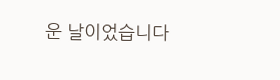운 날이었습니다